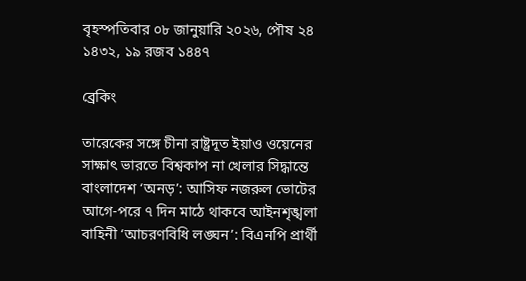বৃহস্পতিবার ০৮ জানুয়ারি ২০২৬, পৌষ ২৪ ১৪৩২, ১৯ রজব ১৪৪৭

ব্রেকিং

তারেকের সঙ্গে চীনা রাষ্ট্রদূত ইয়াও ওয়েনের সাক্ষাৎ ভারতে বিশ্বকাপ না খেলার সিদ্ধান্তে বাংলাদেশ ‘অনড়’: আসিফ নজরুল ভোটের আগে-পরে ৭ দিন মাঠে থাকবে আইনশৃঙ্খলা বাহিনী ‘আচরণবিধি লঙ্ঘন’: বিএনপি প্রার্থী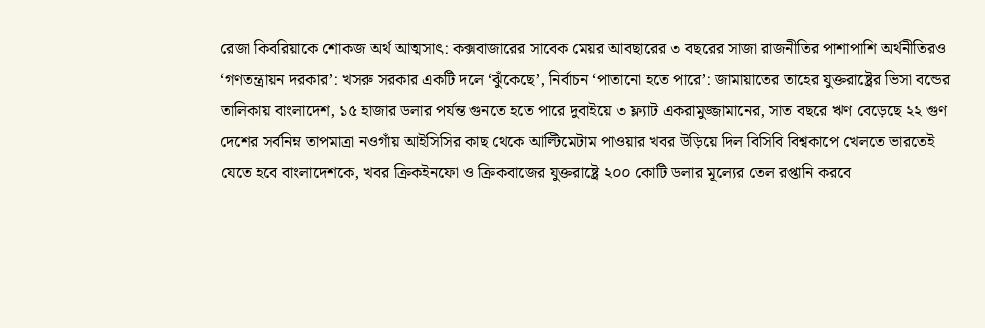রেজা কিবরিয়াকে শোকজ অর্থ আত্মসাৎ: কক্সবাজারের সাবেক মেয়র আবছারের ৩ বছরের সাজা রাজনীতির পাশাপাশি অর্থনীতিরও ‘গণতন্ত্রায়ন দরকার’: খসরু সরকার একটি দলে ‘ঝুঁকেছে’, নির্বাচন ‘পাতানো হতে পারে’: জামায়াতের তাহের যুক্তরাষ্ট্রের ভিসা বন্ডের তালিকায় বাংলাদেশ, ১৫ হাজার ডলার পর্যন্ত গুনতে হতে পারে দুবাইয়ে ৩ ফ্ল্যাট একরামুজ্জামানের, সাত বছরে ঋণ বেড়েছে ২২ গুণ দেশের সর্বনিম্ন তাপমাত্রা নওগাঁয় আইসিসির কাছ থেকে আল্টিমেটাম পাওয়ার খবর উড়িয়ে দিল বিসিবি বিশ্বকাপে খেলতে ভারতেই যেতে হবে বাংলাদেশকে, খবর ক্রিকইনফো ও ক্রিকবাজের যুক্তরাষ্ট্রে ২০০ কোটি ডলার মূল্যের তেল রপ্তানি করবে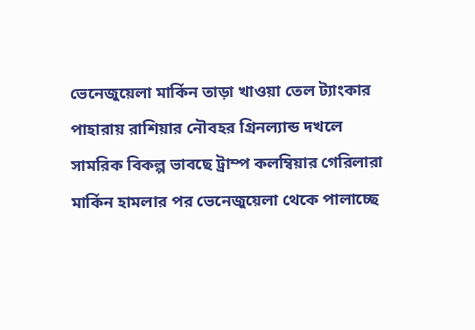ভেনেজুয়েলা মার্কিন তাড়া খাওয়া তেল ট্যাংকার পাহারায় রাশিয়ার নৌবহর গ্রিনল্যান্ড দখলে সামরিক বিকল্প ভাবছে ট্রাম্প কলম্বিয়ার গেরিলারা মার্কিন হামলার পর ভেনেজুয়েলা থেকে পালাচ্ছে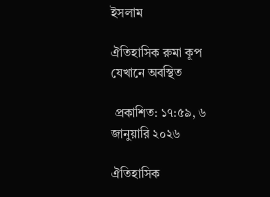ইসলাম

ঐতিহাসিক রুমা কূপ যেখানে অবস্থিত

 প্রকাশিত: ১৭:৫৯, ৬ জানুয়ারি ২০২৬

ঐতিহাসিক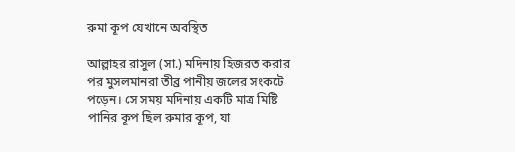রুমা কূপ যেখানে অবস্থিত

আল্লাহর রাসুল (সা.) মদিনায় হিজরত করার পর মুসলমানরা তীব্র পানীয় জলের সংকটে পড়েন। সে সময় মদিনায় একটি মাত্র মিষ্টি পানির কূপ ছিল রুমার কূপ, যা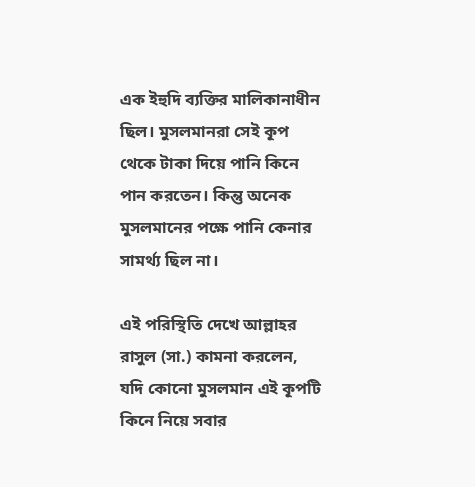এক ইহুদি ব্যক্তির মালিকানাধীন ছিল। মুসলমানরা সেই কূপ থেকে টাকা দিয়ে পানি কিনে পান করতেন। কিন্তু অনেক মুসলমানের পক্ষে পানি কেনার সামর্থ্য ছিল না।

এই পরিস্থিতি দেখে আল্লাহর রাসুল (সা.) কামনা করলেন, যদি কোনো মুসলমান এই কূপটি কিনে নিয়ে সবার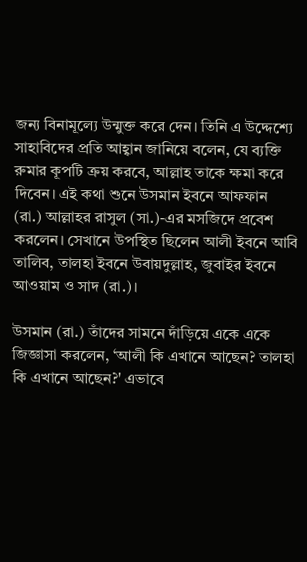জন্য বিনামূল্যে উন্মুক্ত করে দেন। তিনি এ উদ্দেশ্যে সাহাবিদের প্রতি আহ্বান জানিয়ে বলেন, যে ব্যক্তি রুমার কূপটি ক্রয় করবে, আল্লাহ তাকে ক্ষমা করে দিবেন। এই কথা শুনে উসমান ইবনে আফফান (রা.) আল্লাহর রাসুল (সা.)-এর মসজিদে প্রবেশ করলেন। সেখানে উপস্থিত ছিলেন আলী ইবনে আবি তালিব, তালহা ইবনে উবায়দুল্লাহ, জুবাইর ইবনে আওয়াম ও সাদ (রা.)।

উসমান (রা.) তাঁদের সামনে দাঁড়িয়ে একে একে জিজ্ঞাসা করলেন, ‘আলী কি এখানে আছেন? তালহা কি এখানে আছেন?' এভাবে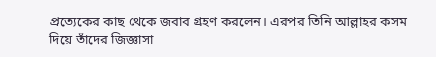প্রত্যেকের কাছ থেকে জবাব গ্রহণ করলেন। এরপর তিনি আল্লাহর কসম দিয়ে তাঁদের জিজ্ঞাসা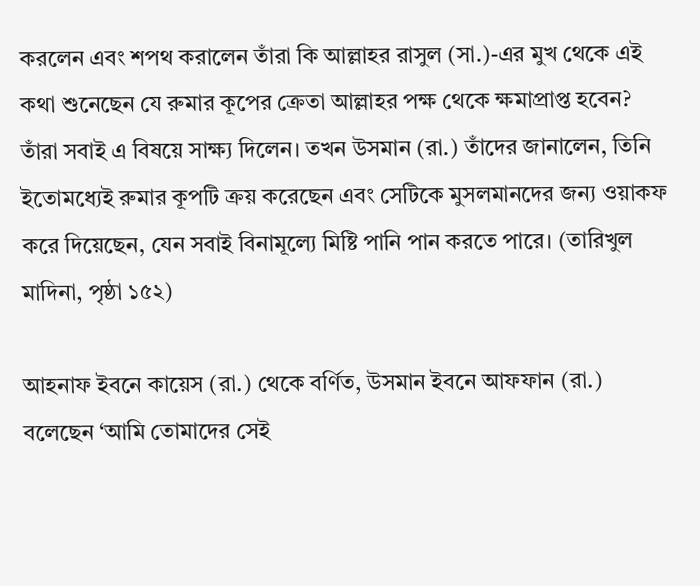করলেন এবং শপথ করালেন তাঁরা কি আল্লাহর রাসুল (সা.)-এর মুখ থেকে এই কথা শুনেছেন যে রুমার কূপের ক্রেতা আল্লাহর পক্ষ থেকে ক্ষমাপ্রাপ্ত হবেন? তাঁরা সবাই এ বিষয়ে সাক্ষ্য দিলেন। তখন উসমান (রা.) তাঁদের জানালেন, তিনি ইতোমধ্যেই রুমার কূপটি ক্রয় করেছেন এবং সেটিকে মুসলমানদের জন্য ওয়াকফ করে দিয়েছেন, যেন সবাই বিনামূল্যে মিষ্টি পানি পান করতে পারে। (তারিখুল মাদিনা, পৃষ্ঠা ১৫২)

আহনাফ ইবনে কায়েস (রা.) থেকে বর্ণিত, উসমান ইবনে আফফান (রা.) বলেছেন ‘আমি তোমাদের সেই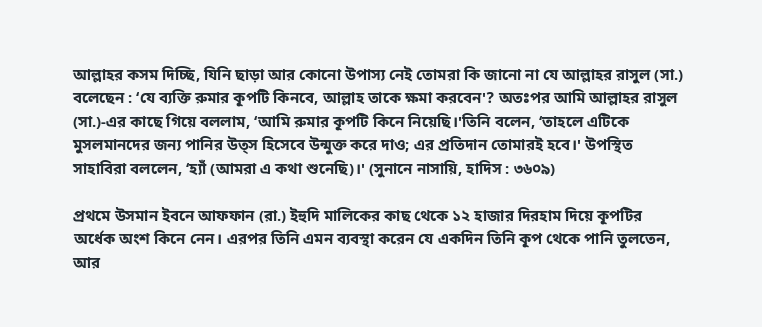আল্লাহর কসম দিচ্ছি, যিনি ছাড়া আর কোনো উপাস্য নেই তোমরা কি জানো না যে আল্লাহর রাসুল (সা.) বলেছেন : ‘যে ব্যক্তি রুমার কূপটি কিনবে, আল্লাহ তাকে ক্ষমা করবেন'? অতঃপর আমি আল্লাহর রাসুল (সা.)-এর কাছে গিয়ে বললাম, ‘আমি রুমার কূপটি কিনে নিয়েছি।'তিনি বলেন, ‘তাহলে এটিকে মুসলমানদের জন্য পানির উত্স হিসেবে উন্মুক্ত করে দাও; এর প্রতিদান তোমারই হবে।' উপস্থিত সাহাবিরা বললেন, ‘হ্যাঁ (আমরা এ কথা শুনেছি)।' (সুনানে নাসায়ি, হাদিস : ৩৬০৯)

প্রথমে উসমান ইবনে আফফান (রা.) ইহুদি মালিকের কাছ থেকে ১২ হাজার দিরহাম দিয়ে কূপটির অর্ধেক অংশ কিনে নেন। এরপর তিনি এমন ব্যবস্থা করেন যে একদিন তিনি কূপ থেকে পানি তুলতেন, আর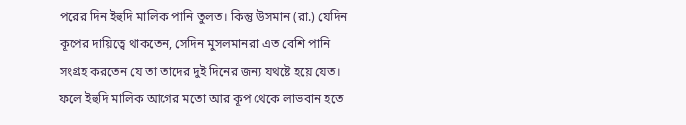পরের দিন ইহুদি মালিক পানি তুলত। কিন্তু উসমান (রা.) যেদিন কূপের দায়িত্বে থাকতেন, সেদিন মুসলমানরা এত বেশি পানি সংগ্রহ করতেন যে তা তাদের দুই দিনের জন্য যথষ্টে হয়ে যেত। ফলে ইহুদি মালিক আগের মতো আর কূপ থেকে লাভবান হতে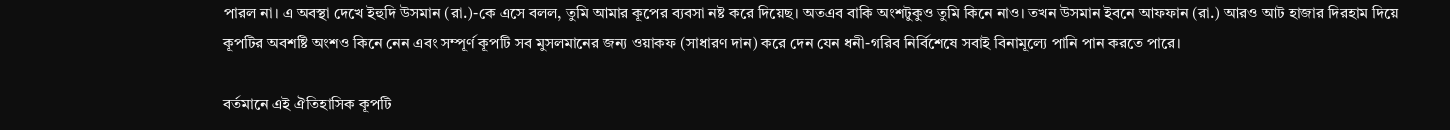পারল না। এ অবস্থা দেখে ইহুদি উসমান (রা.)-কে এসে বলল, তুমি আমার কূপের ব্যবসা নষ্ট করে দিয়েছ। অতএব বাকি অংশটুকুও তুমি কিনে নাও। তখন উসমান ইবনে আফফান (রা.) আরও আট হাজার দিরহাম দিয়ে কূপটির অবশষ্টি অংশও কিনে নেন এবং সম্পূর্ণ কূপটি সব মুসলমানের জন্য ওয়াকফ (সাধারণ দান) করে দেন যেন ধনী-গরিব নির্বিশেষে সবাই বিনামূল্যে পানি পান করতে পারে।

বর্তমানে এই ঐতিহাসিক কূপটি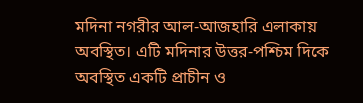মদিনা নগরীর আল-আজহারি এলাকায় অবস্থিত। এটি মদিনার উত্তর-পশ্চিম দিকে অবস্থিত একটি প্রাচীন ও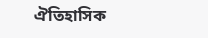ঐতিহাসিক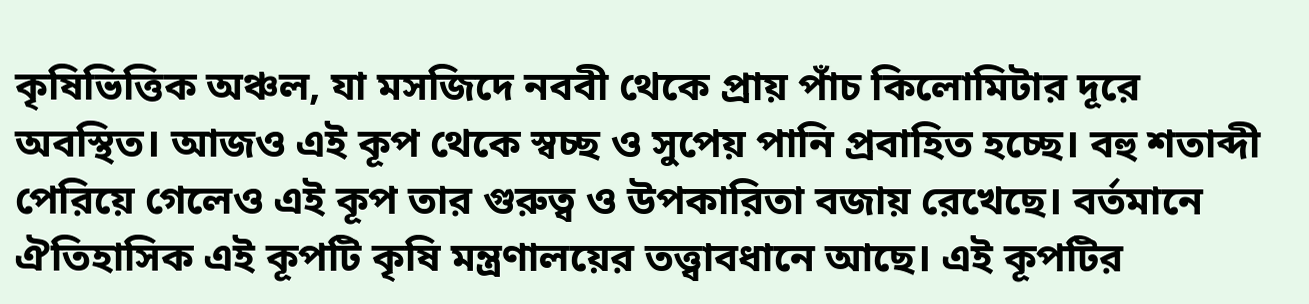কৃষিভিত্তিক অঞ্চল, যা মসজিদে নববী থেকে প্রায় পাঁচ কিলোমিটার দূরে অবস্থিত। আজও এই কূপ থেকে স্বচ্ছ ও সুপেয় পানি প্রবাহিত হচ্ছে। বহু শতাব্দী পেরিয়ে গেলেও এই কূপ তার গুরুত্ব ও উপকারিতা বজায় রেখেছে। বর্তমানে ঐতিহাসিক এই কূপটি কৃষি মন্ত্রণালয়ের তত্ত্বাবধানে আছে। এই কূপটির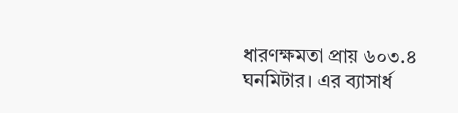ধারণক্ষমতা প্রায় ৬০৩.৪ ঘনমিটার। এর ব্যাসার্ধ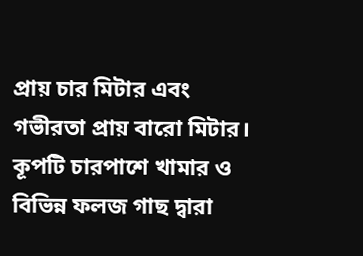প্রায় চার মিটার এবং গভীরতা প্রায় বারো মিটার। কূপটি চারপাশে খামার ও বিভিন্ন ফলজ গাছ দ্বারা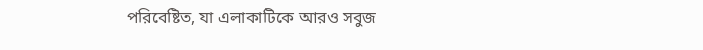পরিবেষ্টিত, যা এলাকাটিকে আরও সবুজ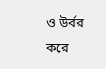ও উর্বর করে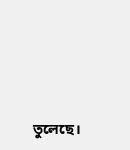তুলেছে।